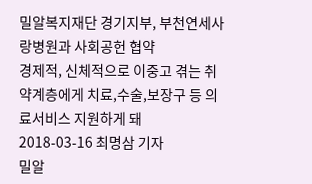밀알복지재단 경기지부, 부천연세사랑병원과 사회공헌 협약
경제적, 신체적으로 이중고 겪는 취약계층에게 치료,수술,보장구 등 의료서비스 지원하게 돼
2018-03-16 최명삼 기자
밀알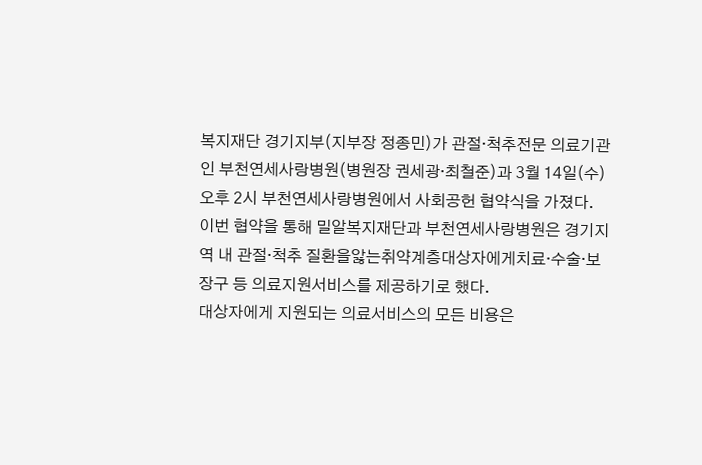복지재단 경기지부(지부장 정종민)가 관절‧척추전문 의료기관인 부천연세사랑병원(병원장 권세광·최철준)과 3월 14일(수) 오후 2시 부천연세사랑병원에서 사회공헌 협약식을 가졌다.
이번 협약을 통해 밀알복지재단과 부천연세사랑병원은 경기지역 내 관절‧척추 질환을앓는취약계층대상자에게치료‧수술‧보장구 등 의료지원서비스를 제공하기로 했다.
대상자에게 지원되는 의료서비스의 모든 비용은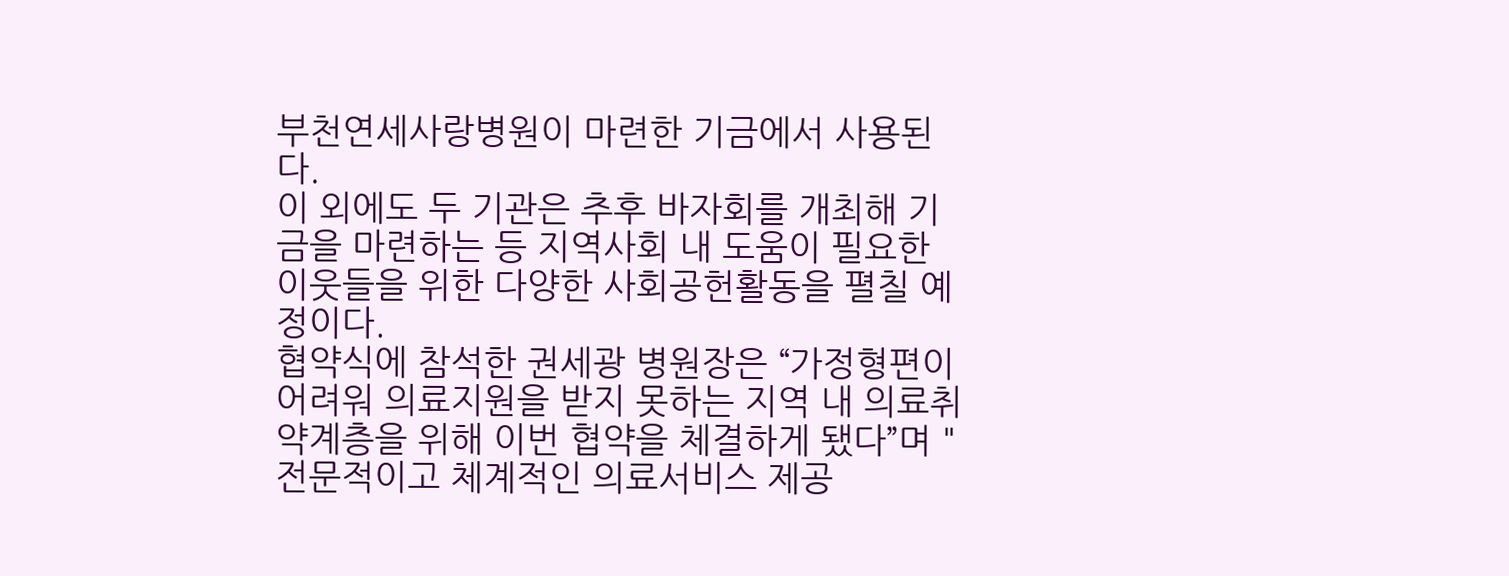부천연세사랑병원이 마련한 기금에서 사용된다.
이 외에도 두 기관은 추후 바자회를 개최해 기금을 마련하는 등 지역사회 내 도움이 필요한 이웃들을 위한 다양한 사회공헌활동을 펼칠 예정이다.
협약식에 참석한 권세광 병원장은 “가정형편이 어려워 의료지원을 받지 못하는 지역 내 의료취약계층을 위해 이번 협약을 체결하게 됐다”며 "전문적이고 체계적인 의료서비스 제공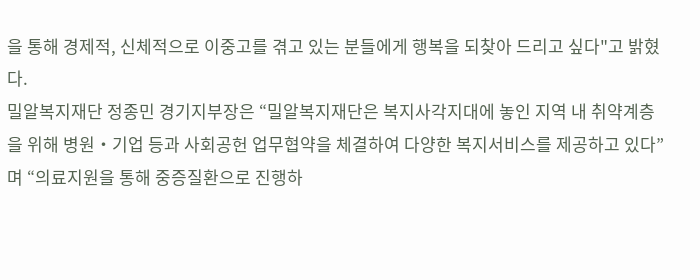을 통해 경제적, 신체적으로 이중고를 겪고 있는 분들에게 행복을 되찾아 드리고 싶다"고 밝혔다.
밀알복지재단 정종민 경기지부장은 “밀알복지재단은 복지사각지대에 놓인 지역 내 취약계층을 위해 병원‧기업 등과 사회공헌 업무협약을 체결하여 다양한 복지서비스를 제공하고 있다”며 “의료지원을 통해 중증질환으로 진행하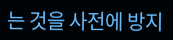는 것을 사전에 방지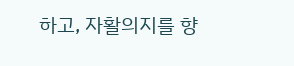하고, 자활의지를 향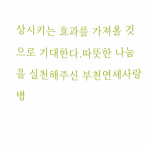상시키는 효과를 가져올 것으로 기대한다.따뜻한 나눔을 실천해주신 부천연세사랑병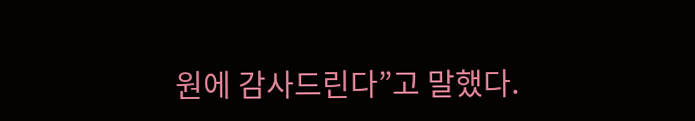원에 감사드린다”고 말했다.